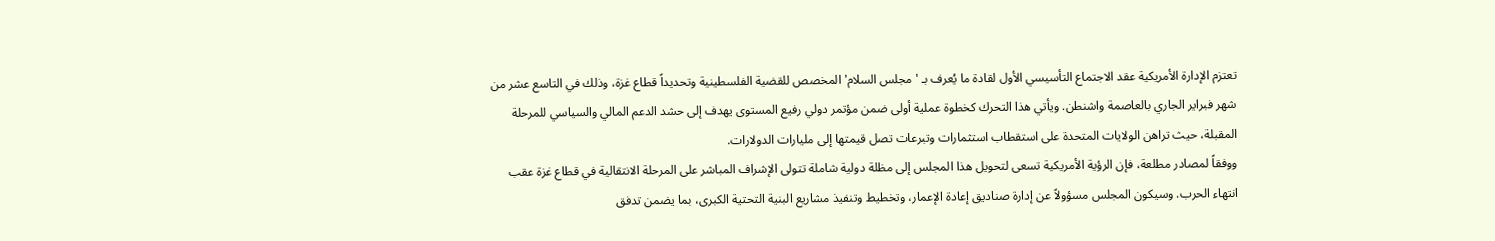تعتزم الإدارة الأمريكية عقد الاجتماع التأسيسي الأول لقادة ما يُعرف بـ 'مجلس السلام' المخصص للقضية الفلسطينية وتحديداً قطاع غزة، وذلك في التاسع عشر من شهر فبراير الجاري بالعاصمة واشنطن. ويأتي هذا التحرك كخطوة عملية أولى ضمن مؤتمر دولي رفيع المستوى يهدف إلى حشد الدعم المالي والسياسي للمرحلة المقبلة، حيث تراهن الولايات المتحدة على استقطاب استثمارات وتبرعات تصل قيمتها إلى مليارات الدولارات.
ووفقاً لمصادر مطلعة، فإن الرؤية الأمريكية تسعى لتحويل هذا المجلس إلى مظلة دولية شاملة تتولى الإشراف المباشر على المرحلة الانتقالية في قطاع غزة عقب انتهاء الحرب. وسيكون المجلس مسؤولاً عن إدارة صناديق إعادة الإعمار، وتخطيط وتنفيذ مشاريع البنية التحتية الكبرى، بما يضمن تدفق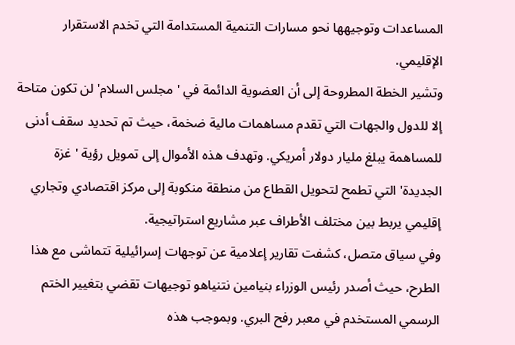المساعدات وتوجيهها نحو مسارات التنمية المستدامة التي تخدم الاستقرار الإقليمي.
وتشير الخطة المطروحة إلى أن العضوية الدائمة في 'مجلس السلام' لن تكون متاحة إلا للدول والجهات التي تقدم مساهمات مالية ضخمة، حيث تم تحديد سقف أدنى للمساهمة يبلغ مليار دولار أمريكي. وتهدف هذه الأموال إلى تمويل رؤية 'غزة الجديدة' التي تطمح لتحويل القطاع من منطقة منكوبة إلى مركز اقتصادي وتجاري إقليمي يربط بين مختلف الأطراف عبر مشاريع استراتيجية.
وفي سياق متصل، كشفت تقارير إعلامية عن توجهات إسرائيلية تتماشى مع هذا الطرح، حيث أصدر رئيس الوزراء بنيامين نتنياهو توجيهات تقضي بتغيير الختم الرسمي المستخدم في معبر رفح البري. وبموجب هذه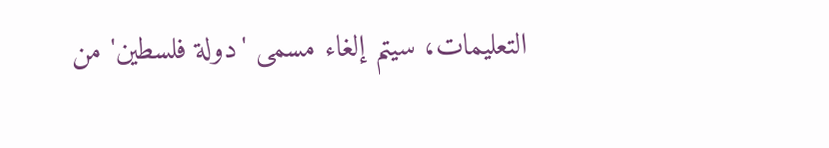التعليمات، سيتم إلغاء مسمى 'دولة فلسطين' من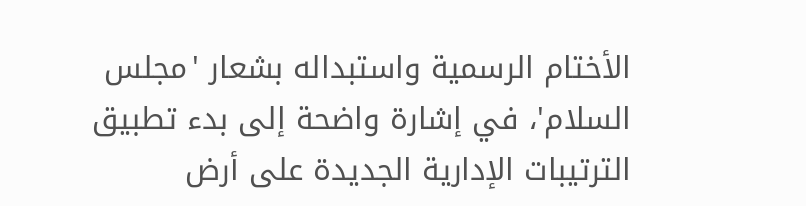الأختام الرسمية واستبداله بشعار 'مجلس السلام'، في إشارة واضحة إلى بدء تطبيق الترتيبات الإدارية الجديدة على أرض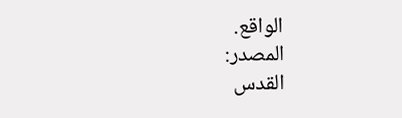الواقع.
المصدر:
القدس